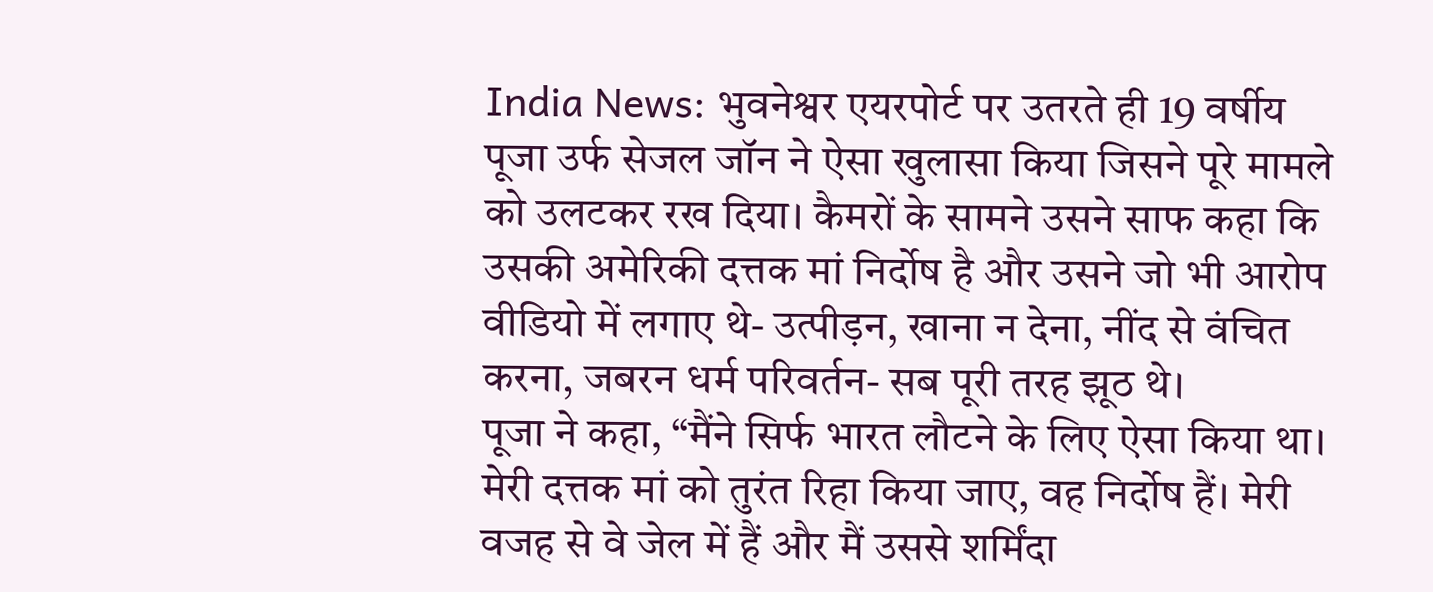India News: भुवनेश्वर एयरपोर्ट पर उतरते ही 19 वर्षीय पूजा उर्फ सेजल जॉन ने ऐसा खुलासा किया जिसने पूरे मामले को उलटकर रख दिया। कैमरों के सामने उसने साफ कहा कि उसकी अमेरिकी दत्तक मां निर्दोष है और उसने जो भी आरोप वीडियो में लगाए थे- उत्पीड़न, खाना न देना, नींद से वंचित करना, जबरन धर्म परिवर्तन- सब पूरी तरह झूठ थे।
पूजा ने कहा, “मैंने सिर्फ भारत लौटने के लिए ऐसा किया था। मेरी दत्तक मां को तुरंत रिहा किया जाए, वह निर्दोष हैं। मेरी वजह से वे जेल में हैं और मैं उससे शर्मिंदा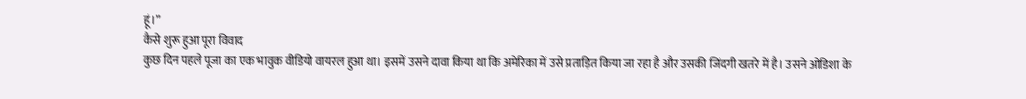हूं।”
कैसे शुरू हुआ पूरा विवाद
कुछ दिन पहले पूजा का एक भावुक वीडियो वायरल हुआ था। इसमें उसने दावा किया था कि अमेरिका में उसे प्रताड़ित किया जा रहा है और उसकी जिंदगी खतरे में है। उसने ओडिशा के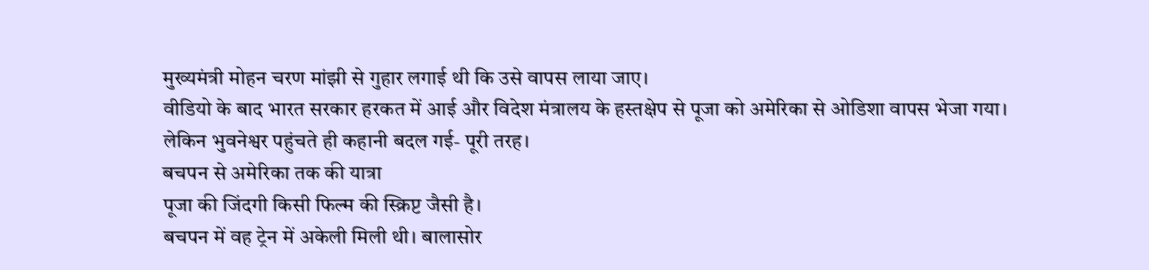मुख्यमंत्री मोहन चरण मांझी से गुहार लगाई थी कि उसे वापस लाया जाए।
वीडियो के बाद भारत सरकार हरकत में आई और विदेश मंत्रालय के हस्तक्षेप से पूजा को अमेरिका से ओडिशा वापस भेजा गया।
लेकिन भुवनेश्वर पहुंचते ही कहानी बदल गई- पूरी तरह।
बचपन से अमेरिका तक की यात्रा
पूजा की जिंदगी किसी फिल्म की स्क्रिप्ट जैसी है।
बचपन में वह ट्रेन में अकेली मिली थी। बालासोर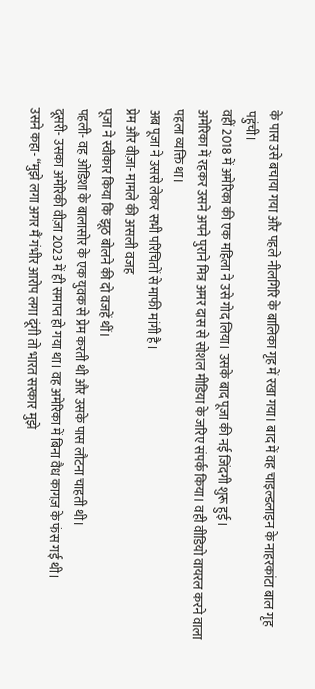के पास उसे बचाया गया और पहले नीलगिरि के बालिका गृह में रखा गया। बाद में वह चाइल्डलाइन के नाहरकांटा बाल गृह पहुंची।
वहीं 2018 में अमेरिका की एक महिला ने उसे गोद लिया। उसके बाद पूजा की नई जिंदगी शुरू हुई।
अमेरिका में रहकर उसने अपने पुराने मित्र अमर दास से सोशल मीडिया के जरिए संपर्क किया। वही वीडियो वायरल करने वाला पहला व्यक्ति था।
अब पूजा ने उससे लेकर सभी परिचितों से माफी मांगी है।
प्रेम और वीज़ा- मामले की असली वजह
पूजा ने स्वीकार किया कि झूठ बोलने की दो वजहें थीं।
पहली- वह ओडिशा के बालासोर के एक युवक से प्रेम करती थी और उसके पास लौटना चाहती थी।
दूसरी- उसका अमेरिकी वीज़ा 2023 में ही समाप्त हो गया था। वह अमेरिका में बिना वैध कागज़ के फंस गई थी।
उसने कहा- “मुझे लगा अगर मैं गंभीर आरोप लगा दूंगी तो भारत सरकार मुझे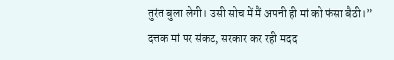तुरंत बुला लेगी। उसी सोच में मैं अपनी ही मां को फंसा बैठी।”
दत्तक मां पर संकट, सरकार कर रही मदद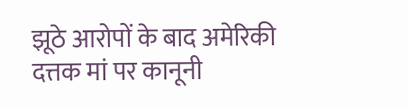झूठे आरोपों के बाद अमेरिकी दत्तक मां पर कानूनी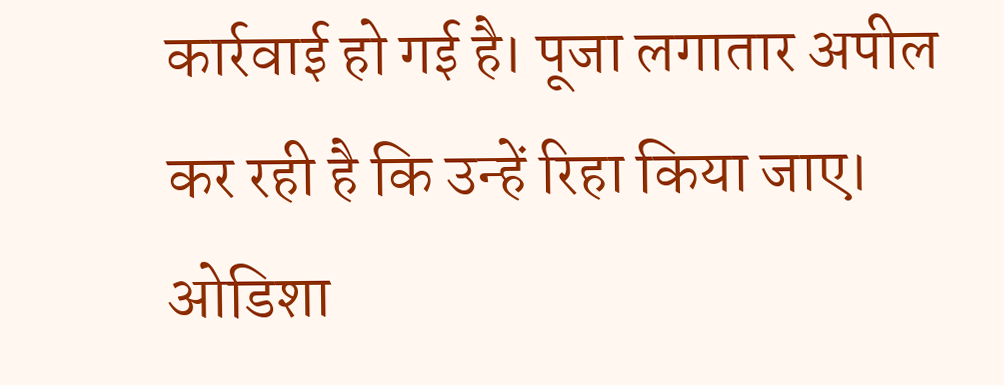कार्रवाई हो गई है। पूजा लगातार अपील कर रही है कि उन्हें रिहा किया जाए।
ओडिशा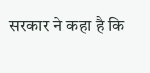सरकार ने कहा है कि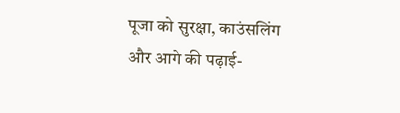पूजा को सुरक्षा, काउंसलिंग और आगे की पढ़ाई-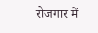रोजगार में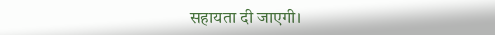सहायता दी जाएगी।